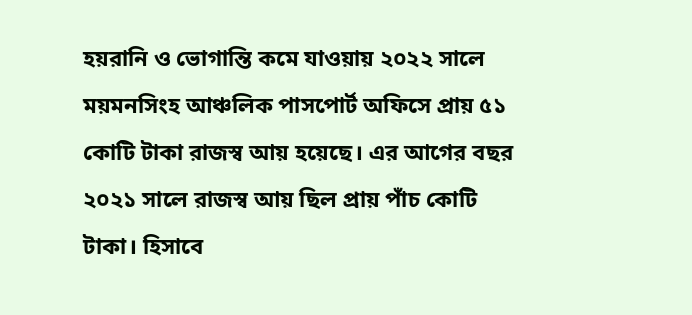হয়রানি ও ভোগান্তি কমে যাওয়ায় ২০২২ সালে ময়মনসিংহ আঞ্চলিক পাসপোর্ট অফিসে প্রায় ৫১ কোটি টাকা রাজস্ব আয় হয়েছে। এর আগের বছর ২০২১ সালে রাজস্ব আয় ছিল প্রায় পাঁচ কোটি টাকা। হিসাবে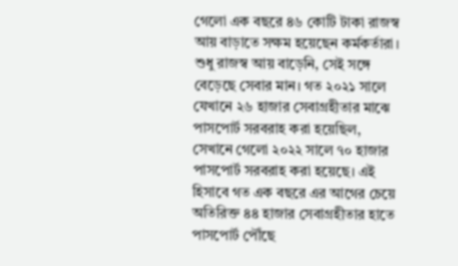গেলো এক বছরে ৪৬ কোটি টাকা রাজস্ব আয় বাড়াতে সক্ষম হয়েছেন কর্মকর্তারা।
শুধু রাজস্ব আয় বাড়েনি, সেই সঙ্গে বেড়েছে সেবার মান। গত ২০২১ সালে যেখানে ২৬ হাজার সেবাগ্রহীতার মাঝে পাসপোর্ট সরবরাহ করা হয়েছিল, সেখানে গেলো ২০২২ সালে ৭০ হাজার পাসপোর্ট সরবরাহ করা হয়েছে। এই হিসাবে গত এক বছরে এর আগের চেয়ে অতিরিক্ত ৪৪ হাজার সেবাগ্রহীতার হাতে পাসপোর্ট পৌঁছে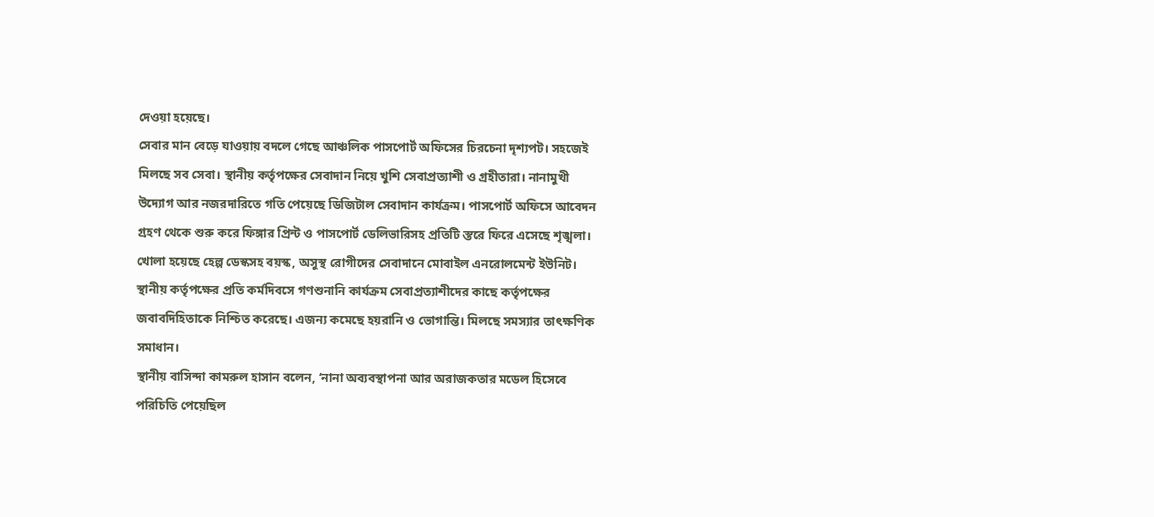দেওয়া হয়েছে।
সেবার মান বেড়ে যাওয়ায় বদলে গেছে আঞ্চলিক পাসপোর্ট অফিসের চিরচেনা দৃশ্যপট। সহজেই মিলছে সব সেবা। স্থানীয় কর্তৃপক্ষের সেবাদান নিয়ে খুশি সেবাপ্রত্যাশী ও গ্রহীতারা। নানামুখী উদ্যোগ আর নজরদারিতে গতি পেয়েছে ডিজিটাল সেবাদান কার্যক্রম। পাসপোর্ট অফিসে আবেদন গ্রহণ থেকে শুরু করে ফিঙ্গার প্রিন্ট ও পাসপোর্ট ডেলিভারিসহ প্রতিটি স্তরে ফিরে এসেছে শৃঙ্খলা। খোলা হয়েছে হেল্প ডেস্কসহ বয়স্ক, অসুস্থ রোগীদের সেবাদানে মোবাইল এনরোলমেন্ট ইউনিট।
স্থানীয় কর্তৃপক্ষের প্রতি কর্মদিবসে গণশুনানি কার্যক্রম সেবাপ্রত্যাশীদের কাছে কর্তৃপক্ষের জবাবদিহিতাকে নিশ্চিত করেছে। এজন্য কমেছে হয়রানি ও ভোগান্তি। মিলছে সমস্যার তাৎক্ষণিক সমাধান।
স্থানীয় বাসিন্দা কামরুল হাসান বলেন, ‘নানা অব্যবস্থাপনা আর অরাজকতার মডেল হিসেবে পরিচিতি পেয়েছিল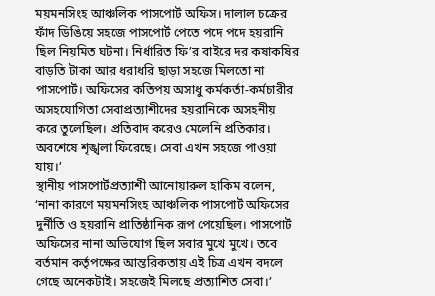ময়মনসিংহ আঞ্চলিক পাসপোর্ট অফিস। দালাল চক্রের ফাঁদ ডিঙিয়ে সহজে পাসপোর্ট পেতে পদে পদে হয়রানি ছিল নিয়মিত ঘটনা। নির্ধারিত ফি’র বাইরে দর কষাকষির বাড়তি টাকা আর ধরাধরি ছাড়া সহজে মিলতো না পাসপোর্ট। অফিসের কতিপয় অসাধু কর্মকর্তা-কর্মচারীর অসহযোগিতা সেবাপ্রত্যাশীদের হয়রানিকে অসহনীয় করে তুলেছিল। প্রতিবাদ করেও মেলেনি প্রতিকার। অবশেষে শৃঙ্খলা ফিরেছে। সেবা এখন সহজে পাওয়া যায়।’
স্থানীয় পাসপোর্টপ্রত্যাশী আনোয়ারুল হাকিম বলেন, ‘নানা কারণে ময়মনসিংহ আঞ্চলিক পাসপোর্ট অফিসের দুর্নীতি ও হয়রানি প্রাতিষ্ঠানিক রূপ পেয়েছিল। পাসপোর্ট অফিসের নানা অভিযোগ ছিল সবার মুখে মুখে। তবে বর্তমান কর্তৃপক্ষের আন্তরিকতায় এই চিত্র এখন বদলে গেছে অনেকটাই। সহজেই মিলছে প্রত্যাশিত সেবা।’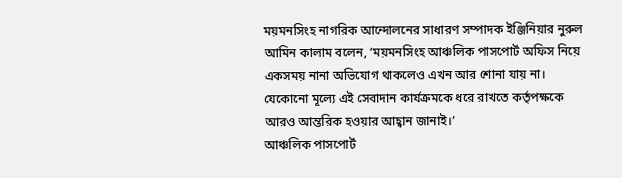ময়মনসিংহ নাগরিক আন্দোলনের সাধারণ সম্পাদক ইঞ্জিনিয়ার নুরুল আমিন কালাম বলেন, ‘ময়মনসিংহ আঞ্চলিক পাসপোর্ট অফিস নিয়ে একসময় নানা অভিযোগ থাকলেও এখন আর শোনা যায় না। যেকোনো মূল্যে এই সেবাদান কার্যক্রমকে ধরে রাখতে কর্তৃপক্ষকে আরও আন্তরিক হওয়ার আহ্বান জানাই।’
আঞ্চলিক পাসপোর্ট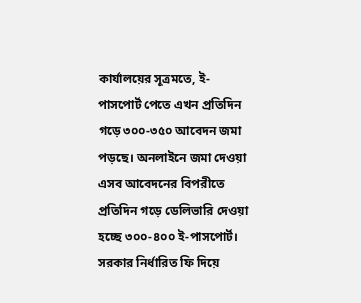কার্যালয়ের সূত্রমতে, ই-পাসপোর্ট পেতে এখন প্রতিদিন গড়ে ৩০০-৩৫০ আবেদন জমা পড়ছে। অনলাইনে জমা দেওয়া এসব আবেদনের বিপরীতে প্রতিদিন গড়ে ডেলিভারি দেওয়া হচ্ছে ৩০০-৪০০ ই-পাসপোর্ট। সরকার নির্ধারিত ফি দিয়ে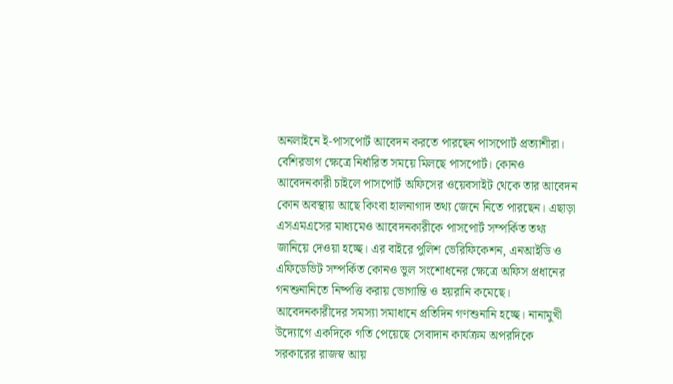অনলাইনে ই-পাসপোর্ট আবেদন করতে পারছেন পাসপোর্ট প্রত্যাশীরা। বেশিরভাগ ক্ষেত্রে নির্ধারিত সময়ে মিলছে পাসপোর্ট। কোনও আবেদনকারী চাইলে পাসপোর্ট অফিসের ওয়েবসাইট থেকে তার আবেদন কোন অবস্থায় আছে কিংবা হালনাগাদ তথ্য জেনে নিতে পারছেন। এছাড়া এসএমএসের মাধ্যমেও আবেদনকারীকে পাসপোর্ট সম্পর্কিত তথ্য জানিয়ে দেওয়া হচ্ছে। এর বাইরে পুলিশ ভেরিফিকেশন, এনআইডি ও এফিডেভিট সম্পর্কিত কোনও ভুল সংশোধনের ক্ষেত্রে অফিস প্রধানের গনশুনানিতে নিষ্পত্তি করায় ভোগান্তি ও হয়রানি কমেছে। আবেদনকারীদের সমস্যা সমাধানে প্রতিদিন গণশুনানি হচ্ছে। নানামুখী উদ্যোগে একদিকে গতি পেয়েছে সেবাদান কার্যক্রম অপরদিকে সরকারের রাজস্ব আয়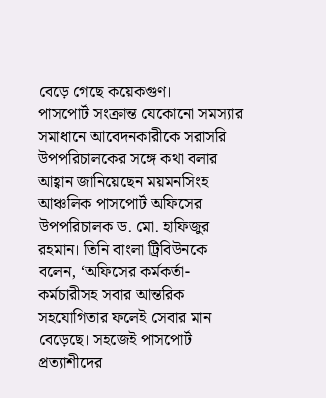বেড়ে গেছে কয়েকগুণ।
পাসপোর্ট সংক্রান্ত যেকোনো সমস্যার সমাধানে আবেদনকারীকে সরাসরি উপপরিচালকের সঙ্গে কথা বলার আহ্বান জানিয়েছেন ময়মনসিংহ আঞ্চলিক পাসপোর্ট অফিসের উপপরিচালক ড. মো. হাফিজুর রহমান। তিনি বাংলা ট্রিবিউনকে বলেন, ‘অফিসের কর্মকর্তা-কর্মচারীসহ সবার আন্তরিক সহযোগিতার ফলেই সেবার মান বেড়েছে। সহজেই পাসপোর্ট প্রত্যাশীদের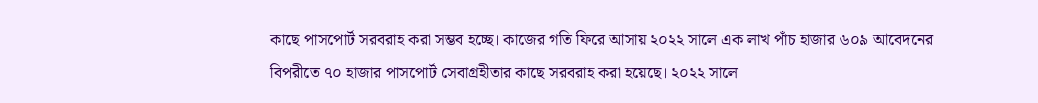কাছে পাসপোর্ট সরবরাহ করা সম্ভব হচ্ছে। কাজের গতি ফিরে আসায় ২০২২ সালে এক লাখ পাঁচ হাজার ৬০৯ আবেদনের বিপরীতে ৭০ হাজার পাসপোর্ট সেবাগ্রহীতার কাছে সরবরাহ করা হয়েছে। ২০২২ সালে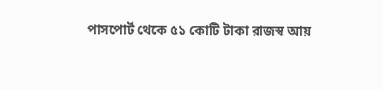পাসপোর্ট থেকে ৫১ কোটি টাকা রাজস্ব আয়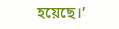হয়েছে।’